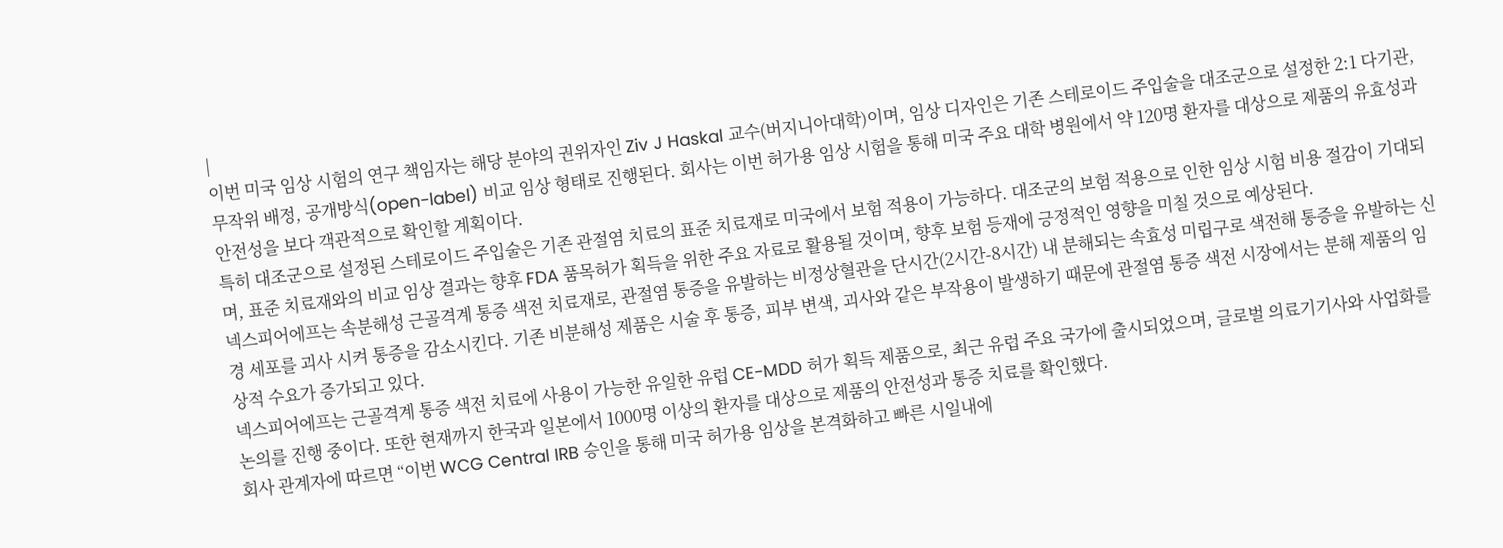|
이번 미국 임상 시험의 연구 책임자는 해당 분야의 권위자인 Ziv J Haskal 교수(버지니아대학)이며, 임상 디자인은 기존 스테로이드 주입술을 대조군으로 설정한 2:1 다기관, 무작위 배정, 공개방식(open-label) 비교 임상 형태로 진행된다. 회사는 이번 허가용 임상 시험을 통해 미국 주요 대학 병원에서 약 120명 환자를 대상으로 제품의 유효성과 안전성을 보다 객관적으로 확인할 계획이다.
특히 대조군으로 설정된 스테로이드 주입술은 기존 관절염 치료의 표준 치료재로 미국에서 보험 적용이 가능하다. 대조군의 보험 적용으로 인한 임상 시험 비용 절감이 기대되며, 표준 치료재와의 비교 임상 결과는 향후 FDA 품목허가 획득을 위한 주요 자료로 활용될 것이며, 향후 보험 등재에 긍정적인 영향을 미칠 것으로 예상된다.
넥스피어에프는 속분해성 근골격계 통증 색전 치료재로, 관절염 통증을 유발하는 비정상혈관을 단시간(2시간-8시간) 내 분해되는 속효성 미립구로 색전해 통증을 유발하는 신경 세포를 괴사 시켜 통증을 감소시킨다. 기존 비분해성 제품은 시술 후 통증, 피부 변색, 괴사와 같은 부작용이 발생하기 때문에 관절염 통증 색전 시장에서는 분해 제품의 임상적 수요가 증가되고 있다.
넥스피어에프는 근골격계 통증 색전 치료에 사용이 가능한 유일한 유럽 CE-MDD 허가 획득 제품으로, 최근 유럽 주요 국가에 출시되었으며, 글로벌 의료기기사와 사업화를 논의를 진행 중이다. 또한 현재까지 한국과 일본에서 1000명 이상의 환자를 대상으로 제품의 안전성과 통증 치료를 확인했다.
회사 관계자에 따르면 “이번 WCG Central IRB 승인을 통해 미국 허가용 임상을 본격화하고 빠른 시일내에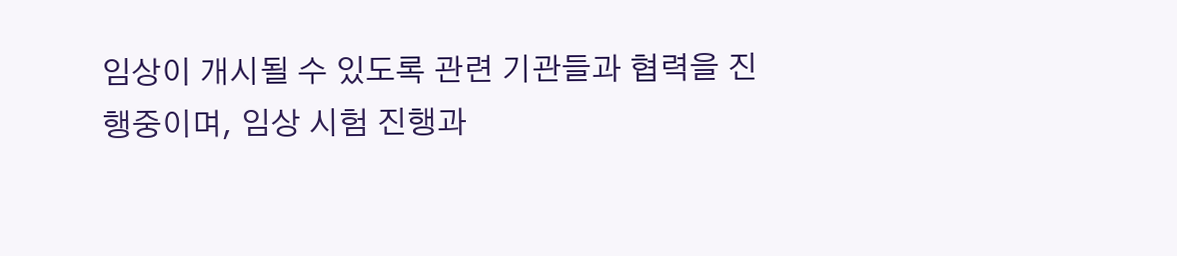임상이 개시될 수 있도록 관련 기관들과 협력을 진행중이며, 임상 시험 진행과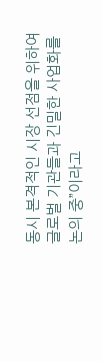동시 본격적인 시장 선점을 위하여 글로벌 기관들과 긴밀한 사업화를 논의 중”이라고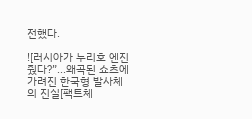전했다.

![러시아가 누리호 엔진 줬다?”...왜곡된 쇼츠에 가려진 한국형 발사체의 진실[팩트체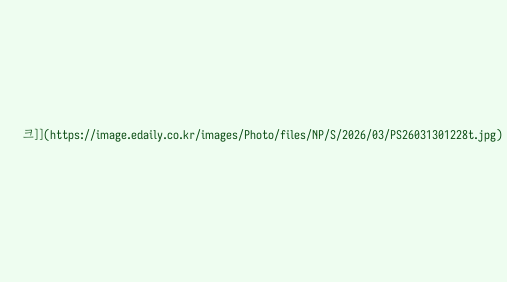크]](https://image.edaily.co.kr/images/Photo/files/NP/S/2026/03/PS26031301228t.jpg)